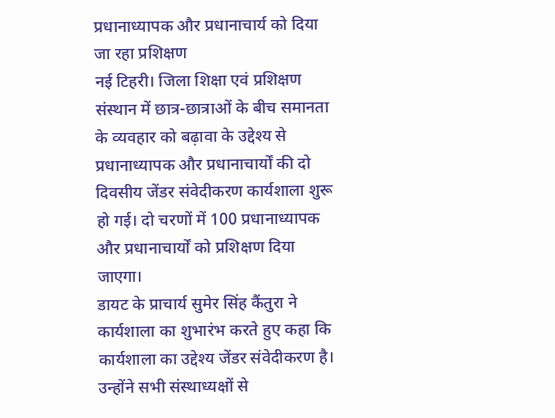प्रधानाध्यापक और प्रधानाचार्य को दिया जा रहा प्रशिक्षण
नई टिहरी। जिला शिक्षा एवं प्रशिक्षण संस्थान में छात्र-छात्राओं के बीच समानता के व्यवहार को बढ़ावा के उद्देश्य से प्रधानाध्यापक और प्रधानाचार्यों की दो दिवसीय जेंडर संवेदीकरण कार्यशाला शुरू हो गई। दो चरणों में 100 प्रधानाध्यापक और प्रधानाचार्यों को प्रशिक्षण दिया जाएगा।
डायट के प्राचार्य सुमेर सिंह कैंतुरा ने कार्यशाला का शुभारंभ करते हुए कहा कि कार्यशाला का उद्देश्य जेंडर संवेदीकरण है। उन्होंने सभी संस्थाध्यक्षों से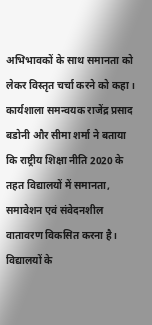अभिभावकों के साथ समानता को लेकर विस्तृत चर्चा करने को कहा। कार्यशाला समन्वयक राजेंद्र प्रसाद बडोनी और सीमा शर्मा ने बताया कि राष्ट्रीय शिक्षा नीति 2020 के तहत विद्यालयों में समानता, समावेशन एवं संवेदनशील वातावरण विकसित करना है। विद्यालयों के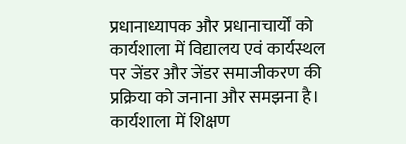प्रधानाध्यापक और प्रधानाचार्यों को कार्यशाला में विद्यालय एवं कार्यस्थल पर जेंडर और जेंडर समाजीकरण की प्रक्रिया को जनाना और समझना है।
कार्यशाला में शिक्षण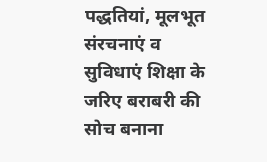पद्धतियां, मूलभूत संरचनाएं व सुविधाएं शिक्षा के जरिए बराबरी की सोच बनाना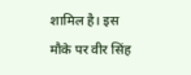शामिल है। इस मौके पर वीर सिंह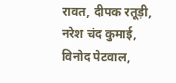रावत, दीपक रतूड़ी, नरेश चंद कुमाई, विनोद पेटवाल,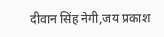दीवान सिंह नेगी,जय प्रकाश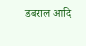डबराल आदि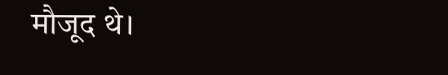मौजूद थे।